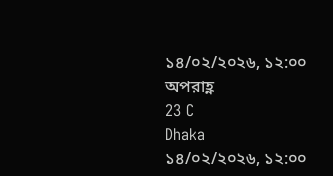১৪/০২/২০২৬, ১২:০০ অপরাহ্ণ
23 C
Dhaka
১৪/০২/২০২৬, ১২:০০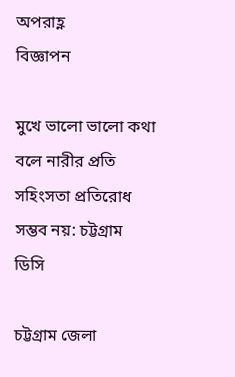অপরাহ্ণ
বিজ্ঞাপন

মুখে ভালো ভালো কথা বলে নারীর প্রতি সহিংসতা প্রতিরোধ সম্ভব নয়: চট্টগ্রাম ডিসি

চট্টগ্রাম জেলা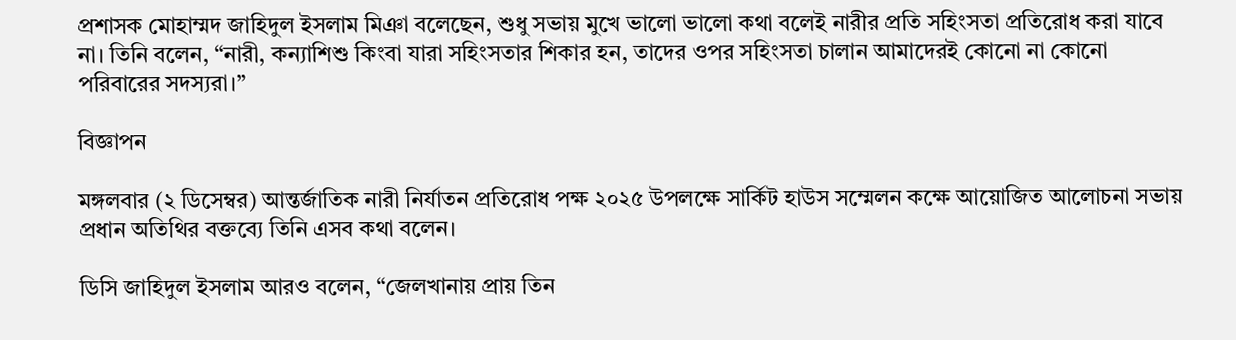প্রশাসক মোহাম্মদ জাহিদুল ইসলাম মিঞা বলেছেন, শুধু সভায় মুখে ভালো ভালো কথা বলেই নারীর প্রতি সহিংসতা প্রতিরোধ করা যাবে না। তিনি বলেন, “নারী, কন্যাশিশু কিংবা যারা সহিংসতার শিকার হন, তাদের ওপর সহিংসতা চালান আমাদেরই কোনো না কোনো পরিবারের সদস্যরা।”

বিজ্ঞাপন

মঙ্গলবার (২ ডিসেম্বর) আন্তর্জাতিক নারী নির্যাতন প্রতিরোধ পক্ষ ২০২৫ উপলক্ষে সার্কিট হাউস সম্মেলন কক্ষে আয়োজিত আলোচনা সভায় প্রধান অতিথির বক্তব্যে তিনি এসব কথা বলেন।

ডিসি জাহিদুল ইসলাম আরও বলেন, “জেলখানায় প্রায় তিন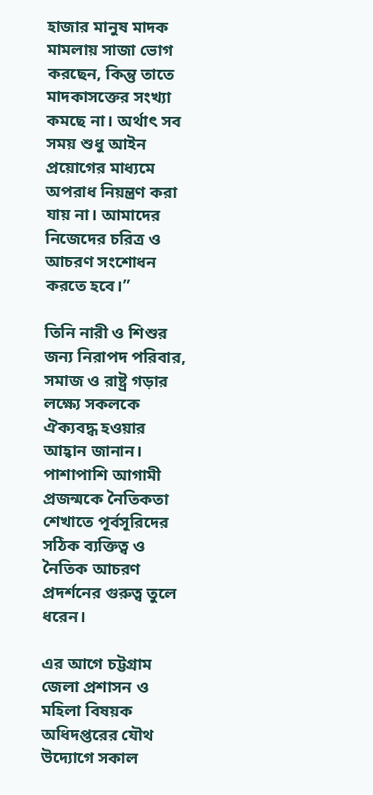হাজার মানুষ মাদক মামলায় সাজা ভোগ করছেন, কিন্তু তাতে মাদকাসক্তের সংখ্যা কমছে না। অর্থাৎ সব সময় শুধু আইন প্রয়োগের মাধ্যমে অপরাধ নিয়ন্ত্রণ করা যায় না। আমাদের নিজেদের চরিত্র ও আচরণ সংশোধন করতে হবে।”

তিনি নারী ও শিশুর জন্য নিরাপদ পরিবার, সমাজ ও রাষ্ট্র গড়ার লক্ষ্যে সকলকে ঐক্যবদ্ধ হওয়ার আহ্বান জানান। পাশাপাশি আগামী প্রজন্মকে নৈতিকতা শেখাতে পূর্বসূরিদের সঠিক ব্যক্তিত্ব ও নৈতিক আচরণ প্রদর্শনের গুরুত্ব তুলে ধরেন।

এর আগে চট্টগ্রাম জেলা প্রশাসন ও মহিলা বিষয়ক অধিদপ্তরের যৌথ উদ্যোগে সকাল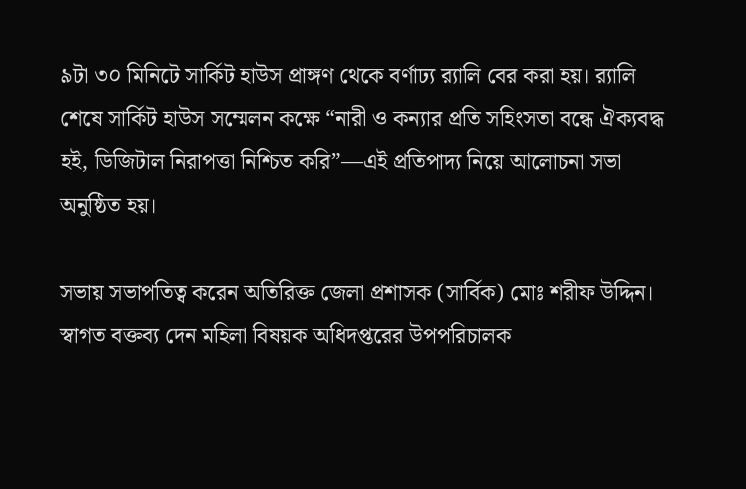৯টা ৩০ মিনিটে সার্কিট হাউস প্রাঙ্গণ থেকে বর্ণাঢ্য র‍্যালি বের করা হয়। র‍্যালি শেষে সার্কিট হাউস সম্মেলন কক্ষে “নারী ও কন্যার প্রতি সহিংসতা বন্ধে ঐক্যবদ্ধ হই, ডিজিটাল নিরাপত্তা নিশ্চিত করি”—এই প্রতিপাদ্য নিয়ে আলোচনা সভা অনুষ্ঠিত হয়।

সভায় সভাপতিত্ব করেন অতিরিক্ত জেলা প্রশাসক (সার্বিক) মোঃ শরীফ উদ্দিন। স্বাগত বক্তব্য দেন মহিলা বিষয়ক অধিদপ্তরের উপপরিচালক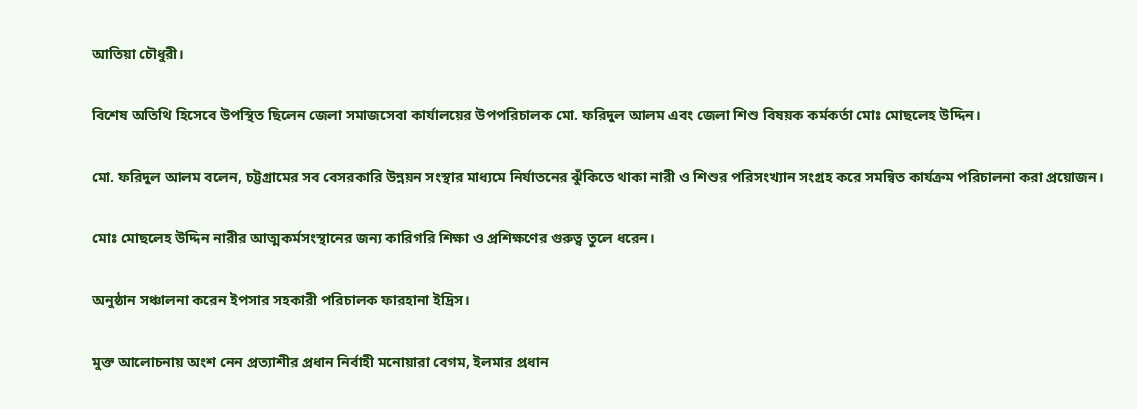আতিয়া চৌধুরী।

বিশেষ অতিথি হিসেবে উপস্থিত ছিলেন জেলা সমাজসেবা কার্যালয়ের উপপরিচালক মো. ফরিদুল আলম এবং জেলা শিশু বিষয়ক কর্মকর্তা মোঃ মোছলেহ উদ্দিন।

মো. ফরিদুল আলম বলেন, চট্টগ্রামের সব বেসরকারি উন্নয়ন সংস্থার মাধ্যমে নির্যাতনের ঝুঁকিতে থাকা নারী ও শিশুর পরিসংখ্যান সংগ্রহ করে সমন্বিত কার্যক্রম পরিচালনা করা প্রয়োজন।

মোঃ মোছলেহ উদ্দিন নারীর আত্মকর্মসংস্থানের জন্য কারিগরি শিক্ষা ও প্রশিক্ষণের গুরুত্ব তুলে ধরেন।

অনুষ্ঠান সঞ্চালনা করেন ইপসার সহকারী পরিচালক ফারহানা ইদ্রিস।

মুক্ত আলোচনায় অংশ নেন প্রত্যাশীর প্রধান নির্বাহী মনোয়ারা বেগম, ইলমার প্রধান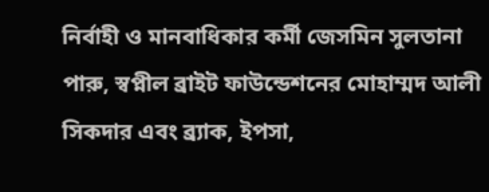নির্বাহী ও মানবাধিকার কর্মী জেসমিন সুলতানা পারু, স্বপ্নীল ব্রাইট ফাউন্ডেশনের মোহাম্মদ আলী সিকদার এবং ব্র্যাক, ইপসা,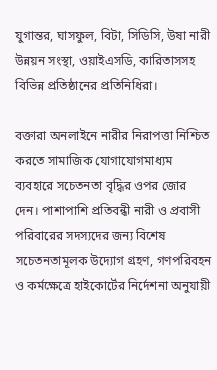যুগান্তর, ঘাসফুল, বিটা, সিডিসি, উষা নারী উন্নয়ন সংস্থা, ওয়াইএসডি, কারিতাসসহ বিভিন্ন প্রতিষ্ঠানের প্রতিনিধিরা।

বক্তারা অনলাইনে নারীর নিরাপত্তা নিশ্চিত করতে সামাজিক যোগাযোগমাধ্যম ব্যবহারে সচেতনতা বৃদ্ধির ওপর জোর দেন। পাশাপাশি প্রতিবন্ধী নারী ও প্রবাসী পরিবারের সদস্যদের জন্য বিশেষ সচেতনতামূলক উদ্যোগ গ্রহণ, গণপরিবহন ও কর্মক্ষেত্রে হাইকোর্টের নির্দেশনা অনুযায়ী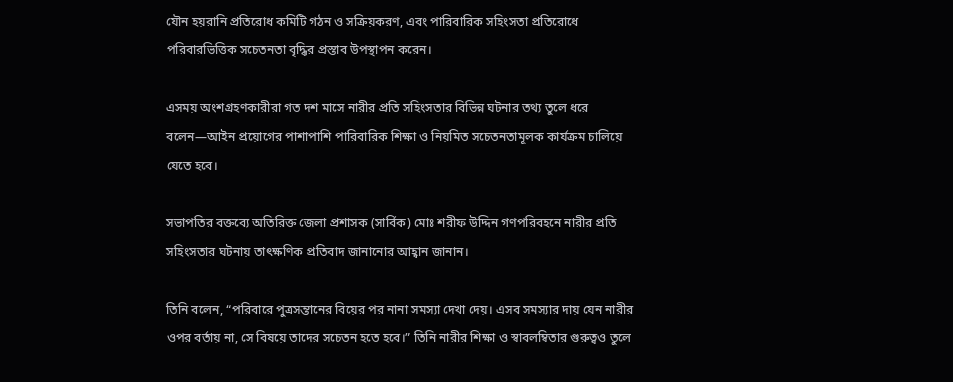যৌন হয়রানি প্রতিরোধ কমিটি গঠন ও সক্রিয়করণ, এবং পারিবারিক সহিংসতা প্রতিরোধে পরিবারভিত্তিক সচেতনতা বৃদ্ধির প্রস্তাব উপস্থাপন করেন।

এসময় অংশগ্রহণকারীরা গত দশ মাসে নারীর প্রতি সহিংসতার বিভিন্ন ঘটনার তথ্য তুলে ধরে বলেন—আইন প্রয়োগের পাশাপাশি পারিবারিক শিক্ষা ও নিয়মিত সচেতনতামূলক কার্যক্রম চালিয়ে যেতে হবে।

সভাপতির বক্তব্যে অতিরিক্ত জেলা প্রশাসক (সার্বিক) মোঃ শরীফ উদ্দিন গণপরিবহনে নারীর প্রতি সহিংসতার ঘটনায় তাৎক্ষণিক প্রতিবাদ জানানোর আহ্বান জানান।

তিনি বলেন, “পরিবারে পুত্রসন্তানের বিয়ের পর নানা সমস্যা দেখা দেয়। এসব সমস্যার দায় যেন নারীর ওপর বর্তায় না, সে বিষয়ে তাদের সচেতন হতে হবে।” তিনি নারীর শিক্ষা ও স্বাবলম্বিতার গুরুত্বও তুলে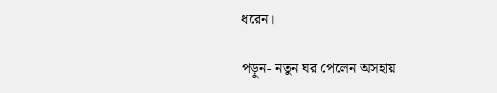ধরেন।

পড়ুন- নতুন ঘর পেলেন অসহায়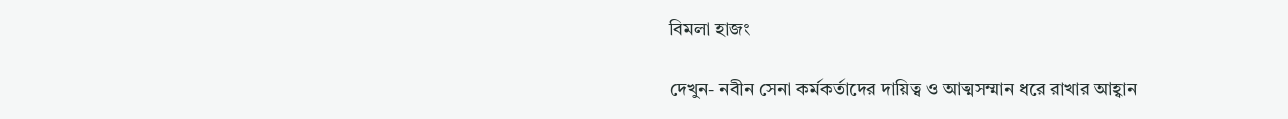বিমলা হাজং

দেখুন- নবীন সেনা কর্মকর্তাদের দায়িত্ব ও আত্মসম্মান ধরে রাখার আহ্বান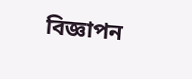বিজ্ঞাপন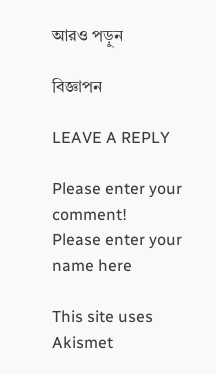আরও পড়ুন

বিজ্ঞাপন

LEAVE A REPLY

Please enter your comment!
Please enter your name here

This site uses Akismet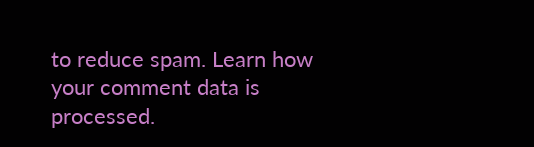to reduce spam. Learn how your comment data is processed.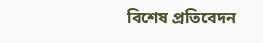বিশেষ প্রতিবেদন